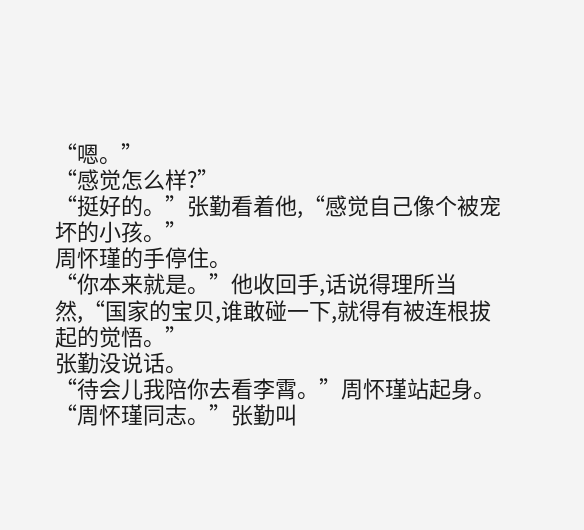“嗯。”
“感觉怎么样?”
“挺好的。”张勤看着他,“感觉自己像个被宠坏的小孩。”
周怀瑾的手停住。
“你本来就是。”他收回手,话说得理所当然,“国家的宝贝,谁敢碰一下,就得有被连根拔起的觉悟。”
张勤没说话。
“待会儿我陪你去看李霄。”周怀瑾站起身。
“周怀瑾同志。”张勤叫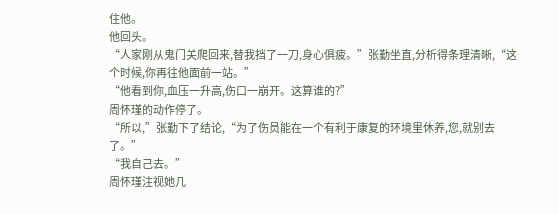住他。
他回头。
“人家刚从鬼门关爬回来,替我挡了一刀,身心俱疲。”张勤坐直,分析得条理清晰,“这个时候,你再往他面前一站。”
“他看到你,血压一升高,伤口一崩开。这算谁的?”
周怀瑾的动作停了。
“所以,”张勤下了结论,“为了伤员能在一个有利于康复的环境里休养,您,就别去了。”
“我自己去。”
周怀瑾注视她几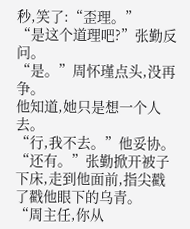秒,笑了:“歪理。”
“是这个道理吧?”张勤反问。
“是。”周怀瑾点头,没再争。
他知道,她只是想一个人去。
“行,我不去。”他妥协。
“还有。”张勤掀开被子下床,走到他面前,指尖戳了戳他眼下的乌青。
“周主任,你从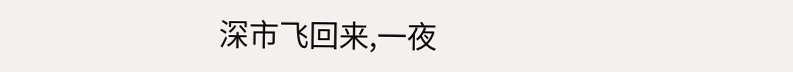深市飞回来,一夜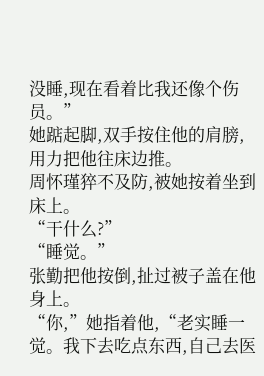没睡,现在看着比我还像个伤员。”
她踮起脚,双手按住他的肩膀,用力把他往床边推。
周怀瑾猝不及防,被她按着坐到床上。
“干什么?”
“睡觉。”
张勤把他按倒,扯过被子盖在他身上。
“你,”她指着他,“老实睡一觉。我下去吃点东西,自己去医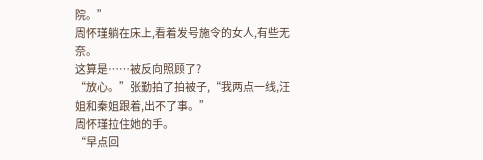院。”
周怀瑾躺在床上,看着发号施令的女人,有些无奈。
这算是……被反向照顾了?
“放心。”张勤拍了拍被子,“我两点一线,汪姐和秦姐跟着,出不了事。”
周怀瑾拉住她的手。
“早点回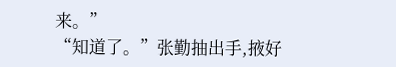来。”
“知道了。”张勤抽出手,掖好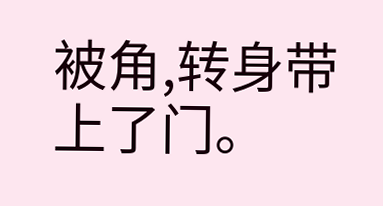被角,转身带上了门。